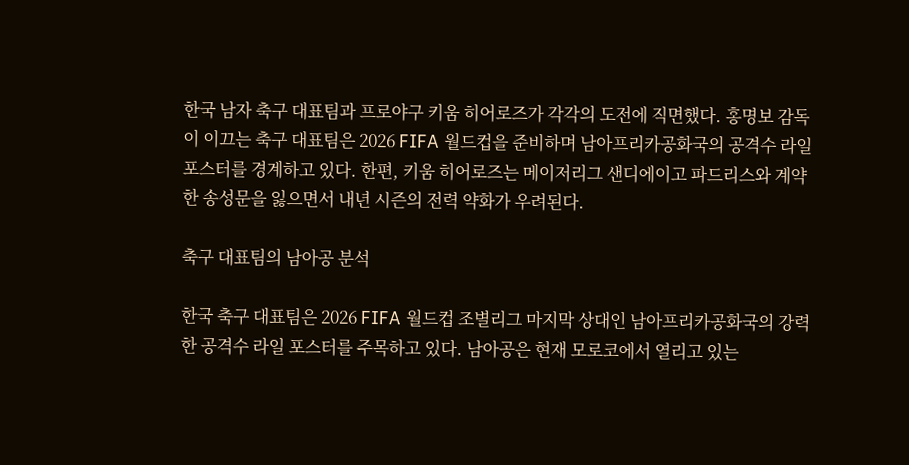한국 남자 축구 대표팀과 프로야구 키움 히어로즈가 각각의 도전에 직면했다. 홍명보 감독이 이끄는 축구 대표팀은 2026 FIFA 월드컵을 준비하며 남아프리카공화국의 공격수 라일 포스터를 경계하고 있다. 한편, 키움 히어로즈는 메이저리그 샌디에이고 파드리스와 계약한 송성문을 잃으면서 내년 시즌의 전력 약화가 우려된다.

축구 대표팀의 남아공 분석

한국 축구 대표팀은 2026 FIFA 월드컵 조별리그 마지막 상대인 남아프리카공화국의 강력한 공격수 라일 포스터를 주목하고 있다. 남아공은 현재 모로코에서 열리고 있는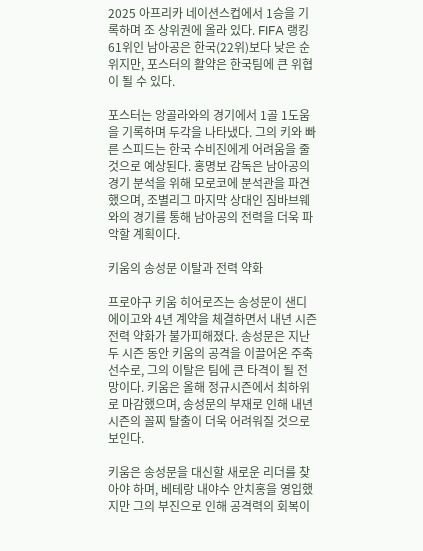2025 아프리카 네이션스컵에서 1승을 기록하며 조 상위권에 올라 있다. FIFA 랭킹 61위인 남아공은 한국(22위)보다 낮은 순위지만, 포스터의 활약은 한국팀에 큰 위협이 될 수 있다.

포스터는 앙골라와의 경기에서 1골 1도움을 기록하며 두각을 나타냈다. 그의 키와 빠른 스피드는 한국 수비진에게 어려움을 줄 것으로 예상된다. 홍명보 감독은 남아공의 경기 분석을 위해 모로코에 분석관을 파견했으며, 조별리그 마지막 상대인 짐바브웨와의 경기를 통해 남아공의 전력을 더욱 파악할 계획이다.

키움의 송성문 이탈과 전력 약화

프로야구 키움 히어로즈는 송성문이 샌디에이고와 4년 계약을 체결하면서 내년 시즌 전력 약화가 불가피해졌다. 송성문은 지난 두 시즌 동안 키움의 공격을 이끌어온 주축 선수로, 그의 이탈은 팀에 큰 타격이 될 전망이다. 키움은 올해 정규시즌에서 최하위로 마감했으며, 송성문의 부재로 인해 내년 시즌의 꼴찌 탈출이 더욱 어려워질 것으로 보인다.

키움은 송성문을 대신할 새로운 리더를 찾아야 하며, 베테랑 내야수 안치홍을 영입했지만 그의 부진으로 인해 공격력의 회복이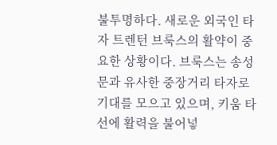불투명하다. 새로운 외국인 타자 트렌턴 브룩스의 활약이 중요한 상황이다. 브룩스는 송성문과 유사한 중장거리 타자로 기대를 모으고 있으며, 키움 타선에 활력을 불어넣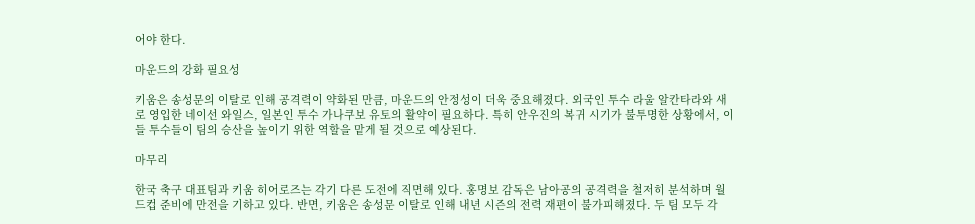어야 한다.

마운드의 강화 필요성

키움은 송성문의 이탈로 인해 공격력이 약화된 만큼, 마운드의 안정성이 더욱 중요해졌다. 외국인 투수 라울 알칸타라와 새로 영입한 네이선 와일스, 일본인 투수 가나쿠보 유토의 활약이 필요하다. 특히 안우진의 복귀 시기가 불투명한 상황에서, 이들 투수들이 팀의 승산을 높이기 위한 역할을 맡게 될 것으로 예상된다.

마무리

한국 축구 대표팀과 키움 히어로즈는 각기 다른 도전에 직면해 있다. 홍명보 감독은 남아공의 공격력을 철저히 분석하며 월드컵 준비에 만전을 기하고 있다. 반면, 키움은 송성문 이탈로 인해 내년 시즌의 전력 재편이 불가피해졌다. 두 팀 모두 각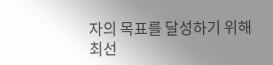자의 목표를 달성하기 위해 최선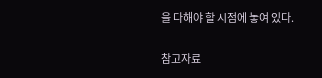을 다해야 할 시점에 놓여 있다.

참고자료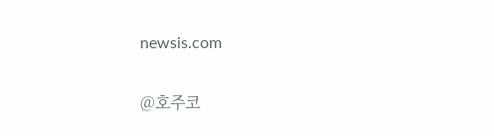newsis.com

@호주코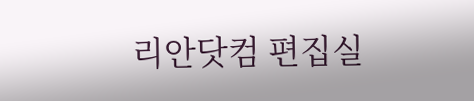리안닷컴 편집실